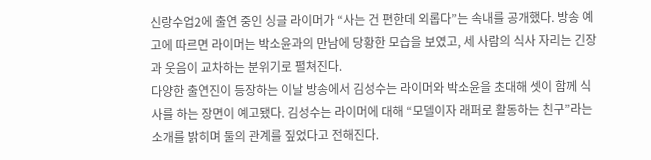신랑수업2에 출연 중인 싱글 라이머가 “사는 건 편한데 외롭다”는 속내를 공개했다. 방송 예고에 따르면 라이머는 박소윤과의 만남에 당황한 모습을 보였고, 세 사람의 식사 자리는 긴장과 웃음이 교차하는 분위기로 펼쳐진다.
다양한 출연진이 등장하는 이날 방송에서 김성수는 라이머와 박소윤을 초대해 셋이 함께 식사를 하는 장면이 예고됐다. 김성수는 라이머에 대해 “모델이자 래퍼로 활동하는 친구”라는 소개를 밝히며 둘의 관계를 짚었다고 전해진다.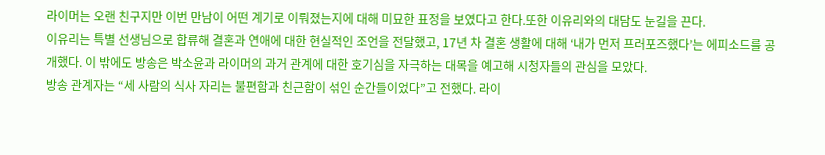라이머는 오랜 친구지만 이번 만남이 어떤 계기로 이뤄졌는지에 대해 미묘한 표정을 보였다고 한다.또한 이유리와의 대담도 눈길을 끈다.
이유리는 특별 선생님으로 합류해 결혼과 연애에 대한 현실적인 조언을 전달했고, 17년 차 결혼 생활에 대해 ‘내가 먼저 프러포즈했다’는 에피소드를 공개했다. 이 밖에도 방송은 박소윤과 라이머의 과거 관계에 대한 호기심을 자극하는 대목을 예고해 시청자들의 관심을 모았다.
방송 관계자는 “세 사람의 식사 자리는 불편함과 친근함이 섞인 순간들이었다”고 전했다. 라이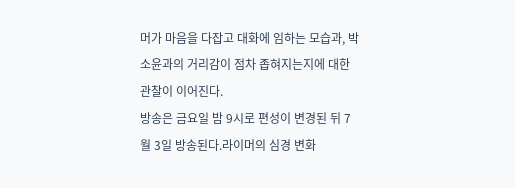머가 마음을 다잡고 대화에 임하는 모습과, 박소윤과의 거리감이 점차 좁혀지는지에 대한 관찰이 이어진다.
방송은 금요일 밤 9시로 편성이 변경된 뒤 7월 3일 방송된다.라이머의 심경 변화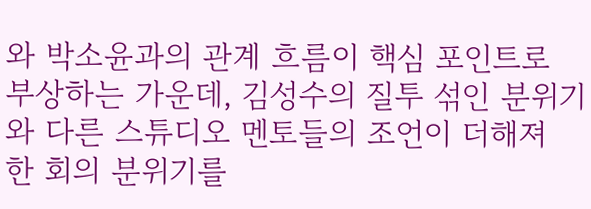와 박소윤과의 관계 흐름이 핵심 포인트로 부상하는 가운데, 김성수의 질투 섞인 분위기와 다른 스튜디오 멘토들의 조언이 더해져 한 회의 분위기를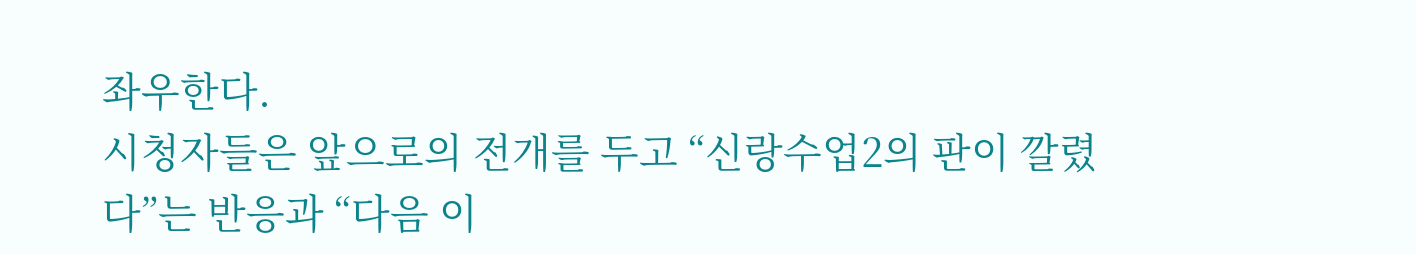좌우한다.
시청자들은 앞으로의 전개를 두고 “신랑수업2의 판이 깔렸다”는 반응과 “다음 이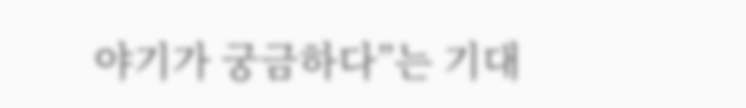야기가 궁금하다”는 기대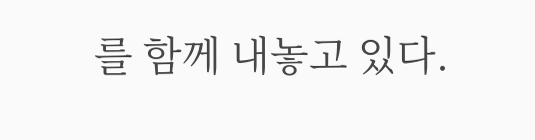를 함께 내놓고 있다.